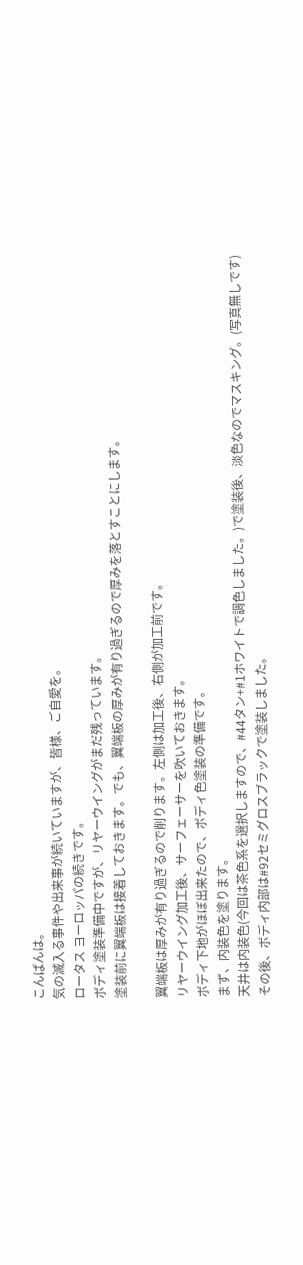こんばんは。
気の滅入る事件や出来事が続いていますが、皆様、ご自愛を。
ロータス ヨーロッパの続きです。
ボディ塗装準備中ですが、リヤーウイングがまだ残っています。
塗装前に翼端板は接着しておきます。でも、翼端板の厚みが有り過ぎるので厚みを落とすことにします。

翼端板は厚みが有り過ぎるので削ります。左側は加工後、右側が加工前です。
リヤーウイング加工後、サーフェーサーを吹いておきます。
ボディ下地がほぼ出来たので、ボディ色塗装の準備です。
まず、内装色を塗ります。
天井は内装色(今回は茶色系を選択しますので、#44タン+#1ホワイトで調色しました。)で塗装後、淡色なのでマスキング。(写真無しです)
その後、ボディ内部は#92セミグロスブラックで塗装しました。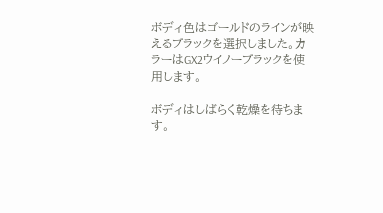ボディ色はゴールドのラインが映えるブラックを選択しました。カラーはGX2ウイノーブラックを使用します。

ボディはしばらく乾燥を待ちます。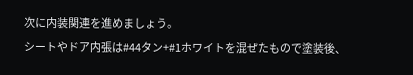次に内装関連を進めましょう。
シートやドア内張は#44タン+#1ホワイトを混ぜたもので塗装後、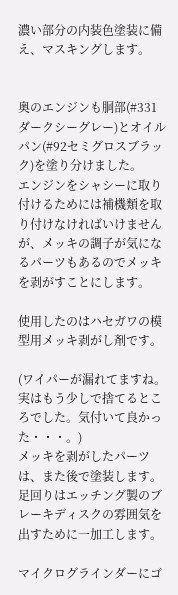濃い部分の内装色塗装に備え、マスキングします。


奥のエンジンも胴部(#331ダークシーグレー)とオイルパン(#92セミグロスブラック)を塗り分けました。
エンジンをシャシーに取り付けるためには補機類を取り付けなければいけませんが、メッキの調子が気になるパーツもあるのでメッキを剥がすことにします。

使用したのはハセガワの模型用メッキ剥がし剤です。

(ワイパーが漏れてますね。実はもう少しで捨てるところでした。気付いて良かった・・・。)
メッキを剥がしたパーツは、また後で塗装します。
足回りはエッチング製のブレーキディスクの雰囲気を出すために一加工します。

マイクログラインダーにゴ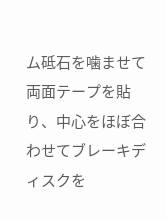ム砥石を噛ませて両面テープを貼り、中心をほぼ合わせてブレーキディスクを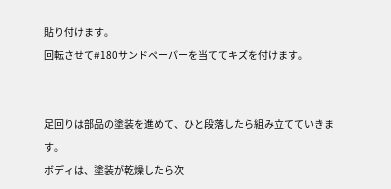貼り付けます。
回転させて#180サンドペーパーを当ててキズを付けます。


足回りは部品の塗装を進めて、ひと段落したら組み立てていきます。
ボディは、塗装が乾燥したら次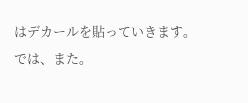はデカールを貼っていきます。
では、また。